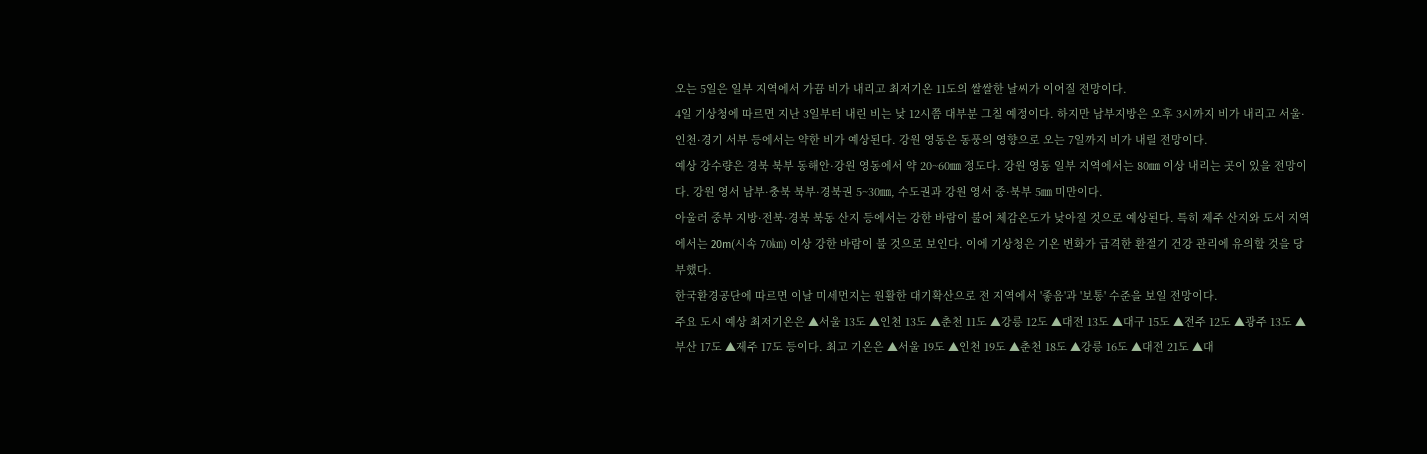오는 5일은 일부 지역에서 가끔 비가 내리고 최저기온 11도의 쌀쌀한 날씨가 이어질 전망이다.
4일 기상청에 따르면 지난 3일부터 내린 비는 낮 12시쯤 대부분 그칠 예정이다. 하지만 남부지방은 오후 3시까지 비가 내리고 서울·인천·경기 서부 등에서는 약한 비가 예상된다. 강원 영동은 동풍의 영향으로 오는 7일까지 비가 내릴 전망이다.
예상 강수량은 경북 북부 동해안·강원 영동에서 약 20~60㎜ 정도다. 강원 영동 일부 지역에서는 80㎜ 이상 내리는 곳이 있을 전망이다. 강원 영서 남부·충북 북부·경북권 5~30㎜, 수도권과 강원 영서 중·북부 5㎜ 미만이다.
아울러 중부 지방·전북·경북 북동 산지 등에서는 강한 바람이 불어 체감온도가 낮아질 것으로 예상된다. 특히 제주 산지와 도서 지역에서는 20m(시속 70㎞) 이상 강한 바람이 불 것으로 보인다. 이에 기상청은 기온 변화가 급격한 환절기 건강 관리에 유의할 것을 당부했다.
한국환경공단에 따르면 이날 미세먼지는 원활한 대기확산으로 전 지역에서 '좋음'과 '보통' 수준을 보일 전망이다.
주요 도시 예상 최저기온은 ▲서울 13도 ▲인천 13도 ▲춘천 11도 ▲강릉 12도 ▲대전 13도 ▲대구 15도 ▲전주 12도 ▲광주 13도 ▲부산 17도 ▲제주 17도 등이다. 최고 기온은 ▲서울 19도 ▲인천 19도 ▲춘천 18도 ▲강릉 16도 ▲대전 21도 ▲대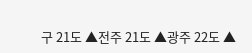구 21도 ▲전주 21도 ▲광주 22도 ▲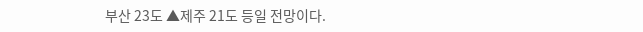부산 23도 ▲제주 21도 등일 전망이다.